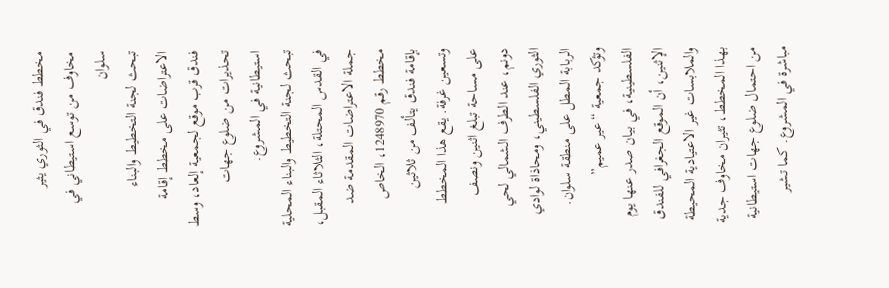مخطط فندق في الثوري يثير مخاوف من توسع استيطاني في سلوان
تبحث لجنة التخطيط والبناء الاعتراضات على مخطط إقامة فندق قرب موقع لجمعية إلعاد، وسط تحذيرات من ضلوع جهات استيطانية في المشروع.
تبحث لجنة التخطيط والبناء المحلية في القدس المحتلة، الثلاثاء المقبل، جملة الاعتراضات المقدمة ضد مخطط رقم 1248970، الخاص بإقامة فندق يتألف من ثلاثين وتسعين غرفة. يقع هذا المخطط على مساحة تبلغ اثنين ونصف دونم، عند الطرف الشمالي لحي الثوري الفلسطيني، ومحاذاة لوادي الربابة المطل على منطقة سلوان.
وتؤكد جمعية “عير عميم” الفلسطينية، في بيان صدر عنها يوم الإثنين، أن الموقع الجغرافي للفندق والملابسات غير الاعتيادية المحيطة بهذا المخطط، تثيران مخاوف جدية من احتمال ضلوع جهات استيطانية مباشرة في المشروع. كما تشير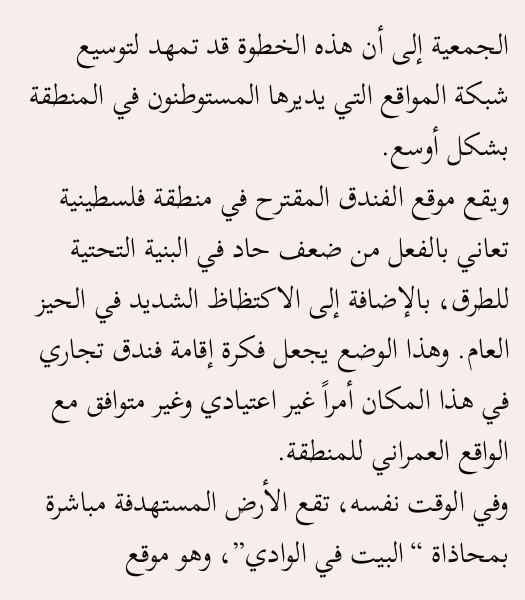الجمعية إلى أن هذه الخطوة قد تمهد لتوسيع شبكة المواقع التي يديرها المستوطنون في المنطقة بشكل أوسع.
ويقع موقع الفندق المقترح في منطقة فلسطينية تعاني بالفعل من ضعف حاد في البنية التحتية للطرق، بالإضافة إلى الاكتظاظ الشديد في الحيز العام. وهذا الوضع يجعل فكرة إقامة فندق تجاري في هذا المكان أمراً غير اعتيادي وغير متوافق مع الواقع العمراني للمنطقة.
وفي الوقت نفسه، تقع الأرض المستهدفة مباشرة بمحاذاة “البيت في الوادي”، وهو موقع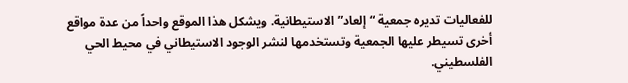للفعاليات تديره جمعية “إلعاد” الاستيطانية. ويشكل هذا الموقع واحداً من عدة مواقع أخرى تسيطر عليها الجمعية وتستخدمها لنشر الوجود الاستيطاني في محيط الحي الفلسطيني.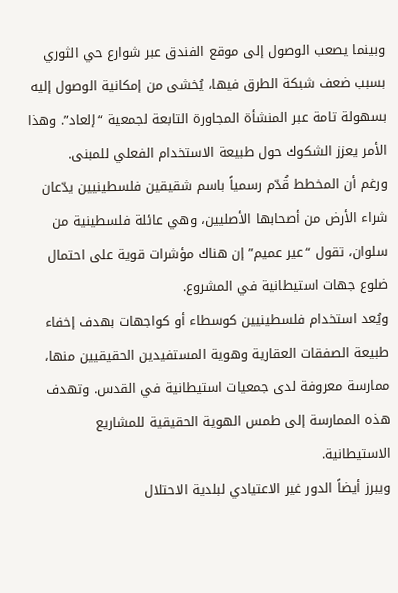وبينما يصعب الوصول إلى موقع الفندق عبر شوارع حي الثوري بسبب ضعف شبكة الطرق فيها، يُخشى من إمكانية الوصول إليه بسهولة تامة عبر المنشأة المجاورة التابعة لجمعية “إلعاد”. وهذا الأمر يعزز الشكوك حول طبيعة الاستخدام الفعلي للمبنى.
ورغم أن المخطط قُدّم رسمياً باسم شقيقين فلسطينيين يدّعان شراء الأرض من أصحابها الأصليين، وهي عائلة فلسطينية من سلوان، تقول “عير عميم” إن هناك مؤشرات قوية على احتمال ضلوع جهات استيطانية في المشروع.
ويُعد استخدام فلسطينيين كوسطاء أو كواجهات بهدف إخفاء طبيعة الصفقات العقارية وهوية المستفيدين الحقيقيين منها، ممارسة معروفة لدى جمعيات استيطانية في القدس. وتهدف هذه الممارسة إلى طمس الهوية الحقيقية للمشاريع الاستيطانية.
ويبرز أيضاً الدور غير الاعتيادي لبلدية الاحتلال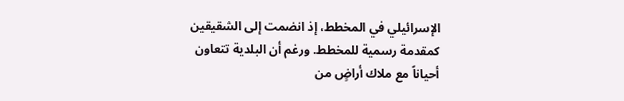الإسرائيلي في المخطط، إذ انضمت إلى الشقيقين كمقدمة رسمية للمخطط. ورغم أن البلدية تتعاون أحياناً مع ملاك أراضٍ من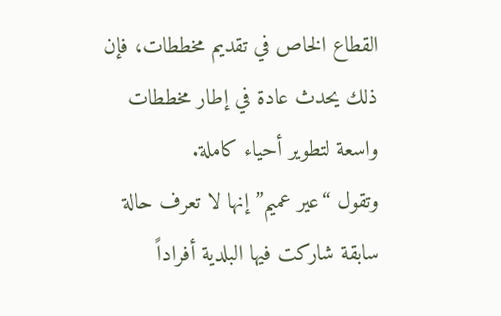القطاع الخاص في تقديم مخططات، فإن ذلك يحدث عادة في إطار مخططات واسعة لتطوير أحياء كاملة.
وتقول “عير عميم” إنها لا تعرف حالة سابقة شاركت فيها البلدية أفراداً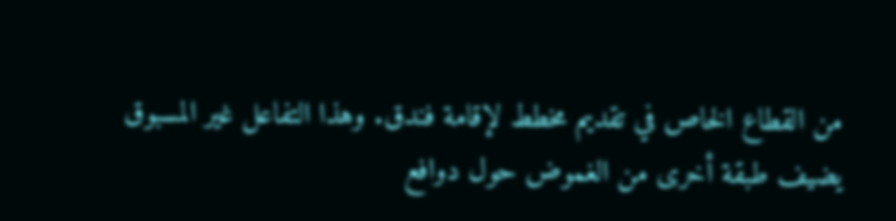من القطاع الخاص في تقديم مخطط لإقامة فندق. وهذا التفاعل غير المسبوق يضيف طبقة أخرى من الغموض حول دوافع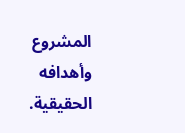المشروع وأهدافه الحقيقية.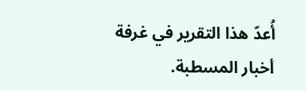أُعدّ هذا التقرير في غرفة أخبار المسطبة.